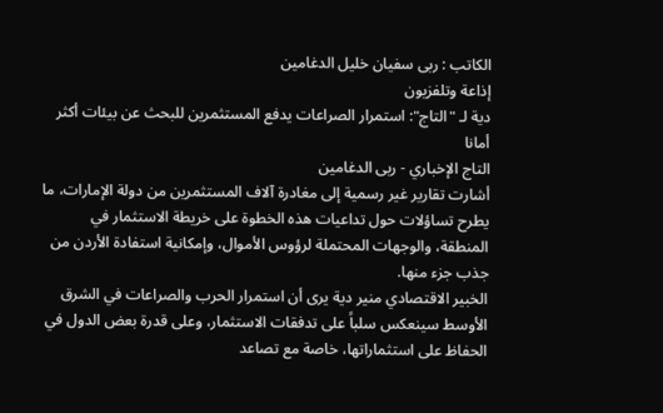الكاتب : ربى سفيان خليل الدغامين
إذاعة وتلفزيون
دية لـ "التاج": استمرار الصراعات يدفع المستثمرين للبحث عن بيئات أكثر أمانا
التاج الإخباري - ربى الدغامين
أشارت تقارير غير رسمية إلى مغادرة آلاف المستثمرين من دولة الإمارات، ما يطرح تساؤلات حول تداعيات هذه الخطوة على خريطة الاستثمار في المنطقة، والوجهات المحتملة لرؤوس الأموال، وإمكانية استفادة الأردن من جذب جزء منها.
الخبير الاقتصادي منير دية يرى أن استمرار الحرب والصراعات في الشرق الأوسط سينعكس سلباً على تدفقات الاستثمار، وعلى قدرة بعض الدول في الحفاظ على استثماراتها، خاصة مع تصاعد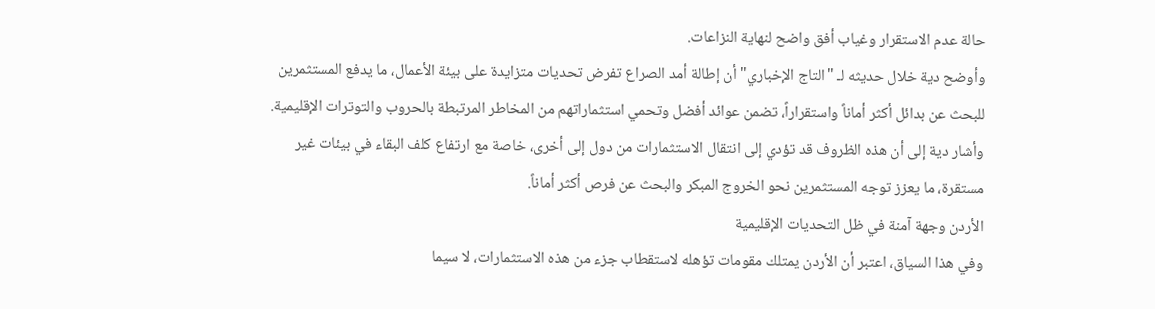حالة عدم الاستقرار وغياب أفق واضح لنهاية النزاعات.
وأوضح دية خلال حديثه لـ "التاج الإخباري" أن إطالة أمد الصراع تفرض تحديات متزايدة على بيئة الأعمال، ما يدفع المستثمرين للبحث عن بدائل أكثر أماناً واستقراراً، تضمن عوائد أفضل وتحمي استثماراتهم من المخاطر المرتبطة بالحروب والتوترات الإقليمية.
وأشار دية إلى أن هذه الظروف قد تؤدي إلى انتقال الاستثمارات من دول إلى أخرى، خاصة مع ارتفاع كلف البقاء في بيئات غير مستقرة، ما يعزز توجه المستثمرين نحو الخروج المبكر والبحث عن فرص أكثر أماناً.
الأردن وجهة آمنة في ظل التحديات الإقليمية
وفي هذا السياق، اعتبر أن الأردن يمتلك مقومات تؤهله لاستقطاب جزء من هذه الاستثمارات، لا سيما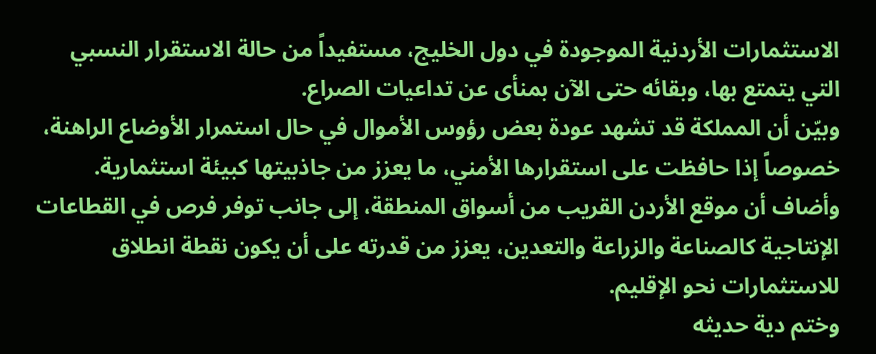الاستثمارات الأردنية الموجودة في دول الخليج، مستفيداً من حالة الاستقرار النسبي التي يتمتع بها، وبقائه حتى الآن بمنأى عن تداعيات الصراع.
وبيّن أن المملكة قد تشهد عودة بعض رؤوس الأموال في حال استمرار الأوضاع الراهنة، خصوصاً إذا حافظت على استقرارها الأمني، ما يعزز من جاذبيتها كبيئة استثمارية.
وأضاف أن موقع الأردن القريب من أسواق المنطقة، إلى جانب توفر فرص في القطاعات الإنتاجية كالصناعة والزراعة والتعدين، يعزز من قدرته على أن يكون نقطة انطلاق للاستثمارات نحو الإقليم.
وختم دية حديثه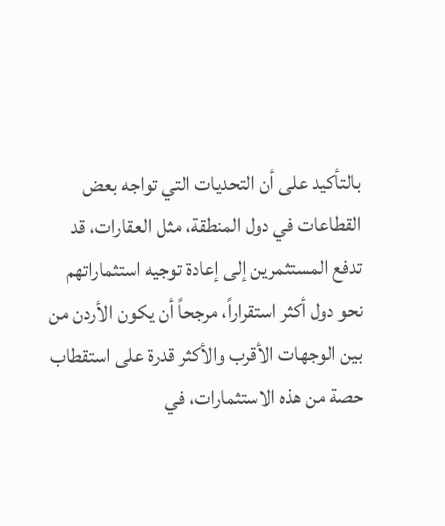بالتأكيد على أن التحديات التي تواجه بعض القطاعات في دول المنطقة، مثل العقارات، قد تدفع المستثمرين إلى إعادة توجيه استثماراتهم نحو دول أكثر استقراراً، مرجحاً أن يكون الأردن من بين الوجهات الأقرب والأكثر قدرة على استقطاب حصة من هذه الاستثمارات، في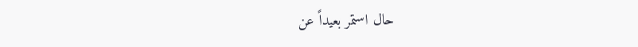حال استمر بعيداً عن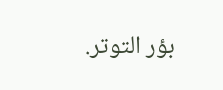بؤر التوتر.